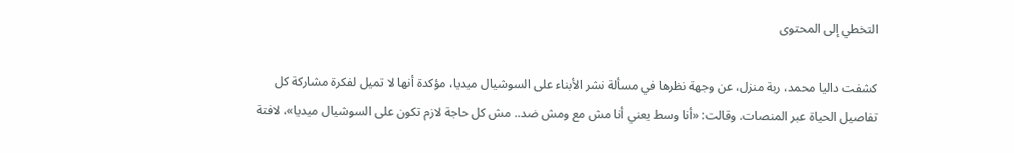التخطي إلى المحتوى

كشفت داليا محمد، ربة منزل، عن وجهة نظرها في مسألة نشر الأبناء على السوشيال ميديا، مؤكدة أنها لا تميل لفكرة مشاركة كل تفاصيل الحياة عبر المنصات. وقالت: «أنا وسط يعني أنا مش مع ومش ضد.. مش كل حاجة لازم تكون على السوشيال ميديا»، لافتة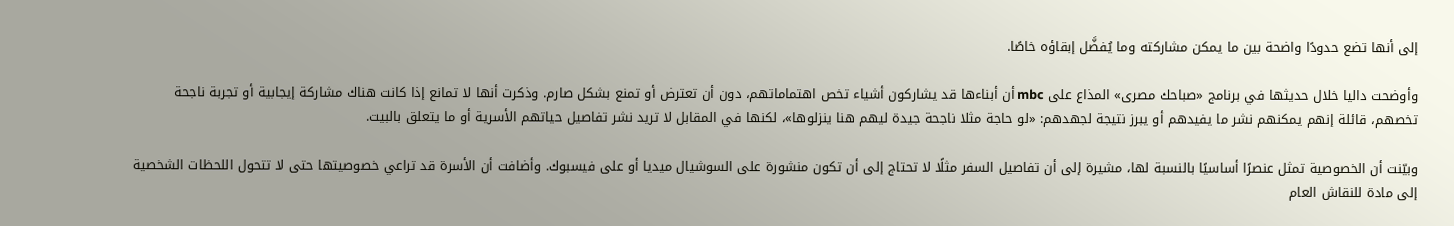إلى أنها تضع حدودًا واضحة بين ما يمكن مشاركته وما يُفضَّل إبقاؤه خاصًا.

وأوضحت داليا خلال حديثها في برنامج «صباحك مصرى» المذاع على mbc أن أبناءها قد يشاركون أشياء تخص اهتماماتهم، دون أن تعترض أو تمنع بشكل صارم. وذكرت أنها لا تمانع إذا كانت هناك مشاركة إيجابية أو تجربة ناجحة تخصهم، قائلة إنهم يمكنهم نشر ما يفيدهم أو يبرز نتيجة لجهدهم: «لو حاجة مثلا ناجحة جيدة ليهم هنا ينزلوها»، لكنها في المقابل لا تريد نشر تفاصيل حياتهم الأسرية أو ما يتعلق بالبيت.

وبيّنت أن الخصوصية تمثل عنصرًا أساسيًا بالنسبة لها، مشيرة إلى أن تفاصيل السفر مثلًا لا تحتاج إلى أن تكون منشورة على السوشيال ميديا أو على فيسبوك. وأضافت أن الأسرة قد تراعي خصوصيتها حتى لا تتحول اللحظات الشخصية إلى مادة للنقاش العام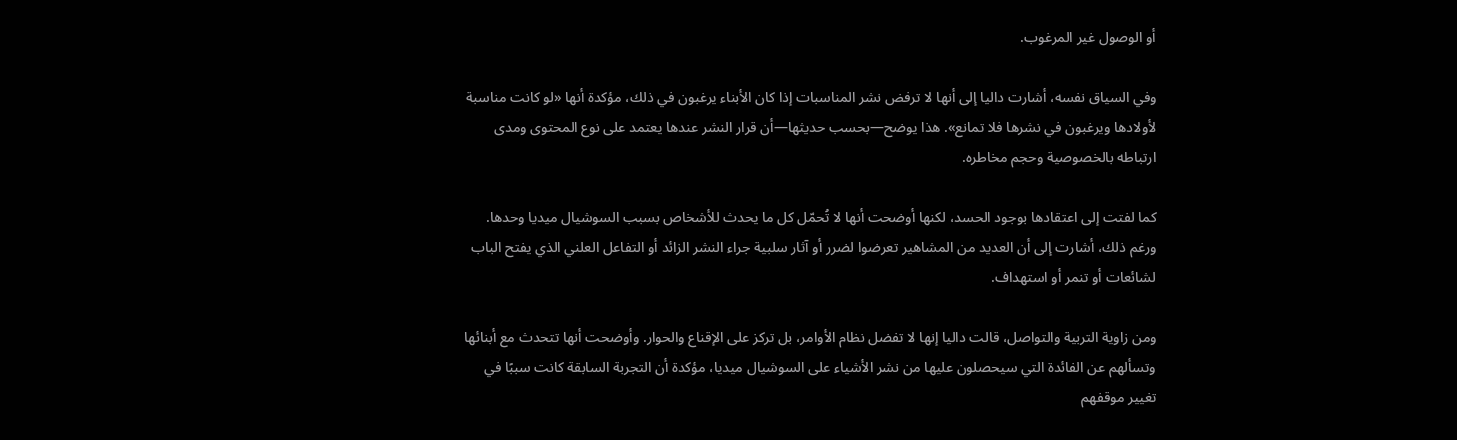أو الوصول غير المرغوب.

وفي السياق نفسه، أشارت داليا إلى أنها لا ترفض نشر المناسبات إذا كان الأبناء يرغبون في ذلك، مؤكدة أنها «لو كانت مناسبة لأولادها ويرغبون في نشرها فلا تمانع». هذا يوضح—بحسب حديثها—أن قرار النشر عندها يعتمد على نوع المحتوى ومدى ارتباطه بالخصوصية وحجم مخاطره.

كما لفتت إلى اعتقادها بوجود الحسد، لكنها أوضحت أنها لا تُحمّل كل ما يحدث للأشخاص بسبب السوشيال ميديا وحدها. ورغم ذلك، أشارت إلى أن العديد من المشاهير تعرضوا لضرر أو آثار سلبية جراء النشر الزائد أو التفاعل العلني الذي يفتح الباب لشائعات أو تنمر أو استهداف.

ومن زاوية التربية والتواصل، قالت داليا إنها لا تفضل نظام الأوامر، بل تركز على الإقناع والحوار. وأوضحت أنها تتحدث مع أبنائها وتسألهم عن الفائدة التي سيحصلون عليها من نشر الأشياء على السوشيال ميديا، مؤكدة أن التجربة السابقة كانت سببًا في تغيير موقفهم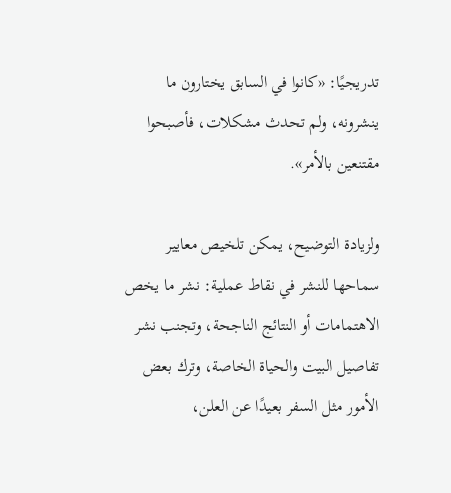تدريجيًا: «كانوا في السابق يختارون ما ينشرونه، ولم تحدث مشكلات، فأصبحوا مقتنعين بالأمر».

ولزيادة التوضيح، يمكن تلخيص معايير سماحها للنشر في نقاط عملية: نشر ما يخص الاهتمامات أو النتائج الناجحة، وتجنب نشر تفاصيل البيت والحياة الخاصة، وترك بعض الأمور مثل السفر بعيدًا عن العلن،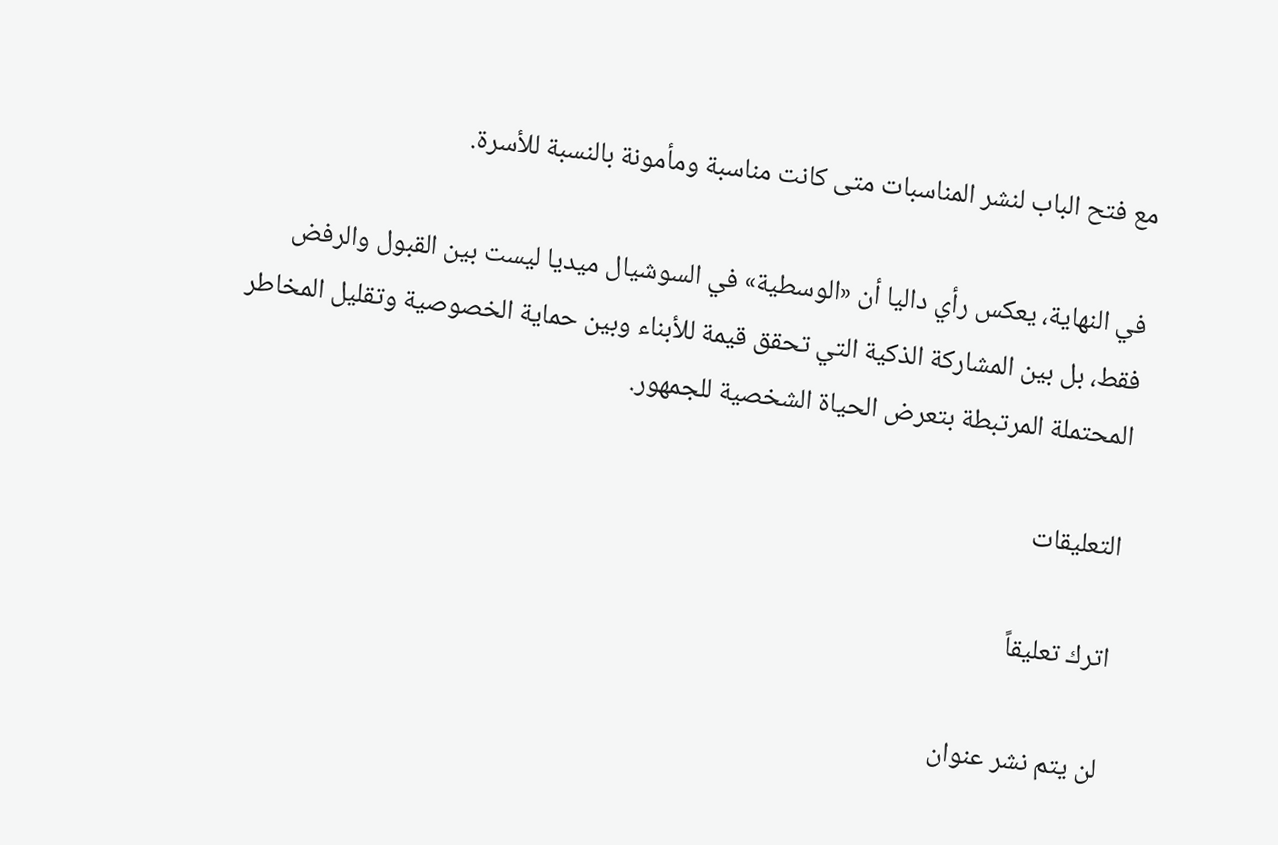مع فتح الباب لنشر المناسبات متى كانت مناسبة ومأمونة بالنسبة للأسرة.

في النهاية، يعكس رأي داليا أن «الوسطية» في السوشيال ميديا ليست بين القبول والرفض فقط، بل بين المشاركة الذكية التي تحقق قيمة للأبناء وبين حماية الخصوصية وتقليل المخاطر المحتملة المرتبطة بتعرض الحياة الشخصية للجمهور.

التعليقات

اترك تعليقاً

لن يتم نشر عنوان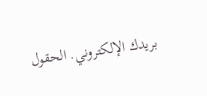بريدك الإلكتروني. الحقول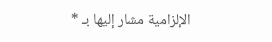الإلزامية مشار إليها بـ *